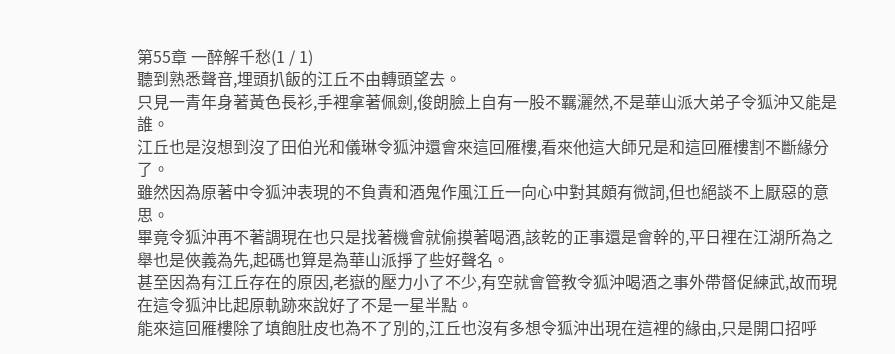第55章 一醉解千愁(1 / 1)
聽到熟悉聲音,埋頭扒飯的江丘不由轉頭望去。
只見一青年身著黃色長衫,手裡拿著佩劍,俊朗臉上自有一股不羈灑然,不是華山派大弟子令狐沖又能是誰。
江丘也是沒想到沒了田伯光和儀琳令狐沖還會來這回雁樓,看來他這大師兄是和這回雁樓割不斷緣分了。
雖然因為原著中令狐沖表現的不負責和酒鬼作風江丘一向心中對其頗有微詞,但也絕談不上厭惡的意思。
畢竟令狐沖再不著調現在也只是找著機會就偷摸著喝酒,該乾的正事還是會幹的,平日裡在江湖所為之舉也是俠義為先,起碼也算是為華山派掙了些好聲名。
甚至因為有江丘存在的原因,老嶽的壓力小了不少,有空就會管教令狐沖喝酒之事外帶督促練武,故而現在這令狐沖比起原軌跡來說好了不是一星半點。
能來這回雁樓除了填飽肚皮也為不了別的,江丘也沒有多想令狐沖出現在這裡的緣由,只是開口招呼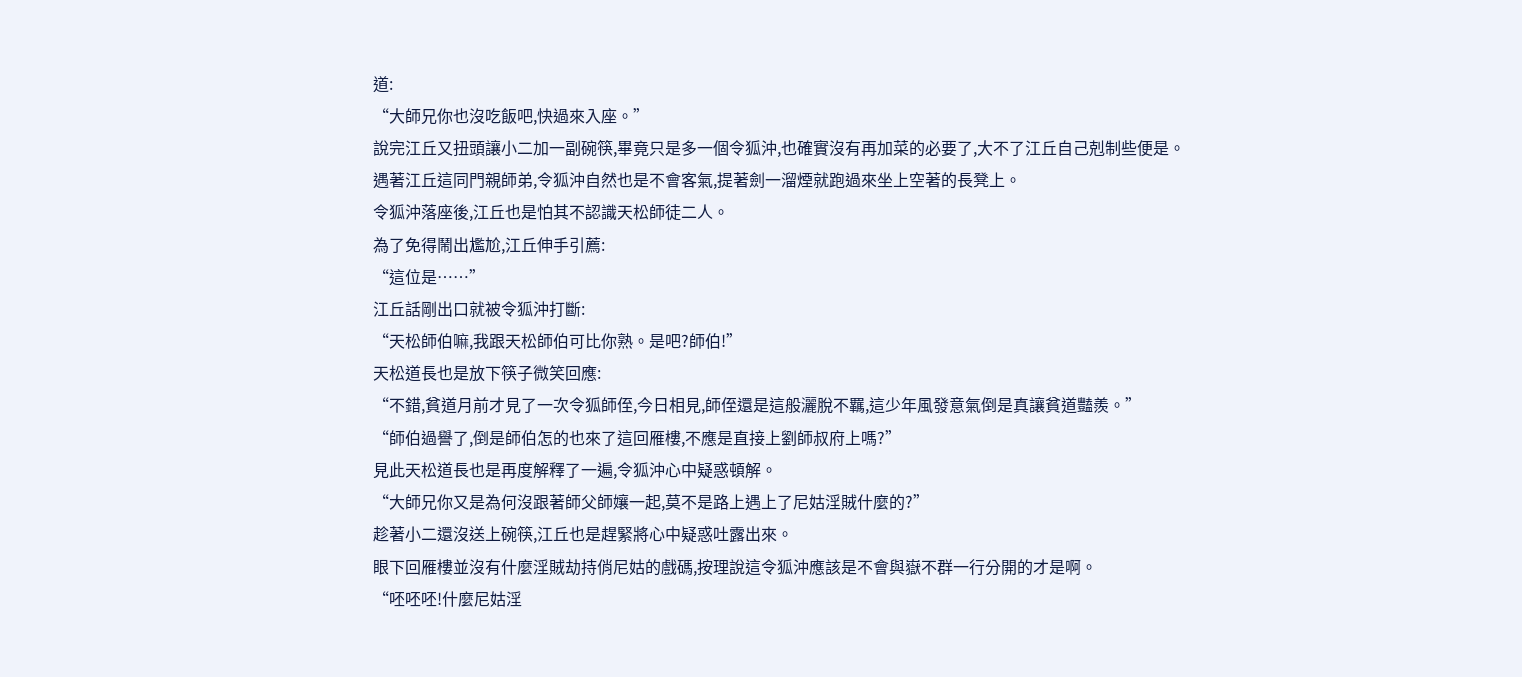道:
“大師兄你也沒吃飯吧,快過來入座。”
說完江丘又扭頭讓小二加一副碗筷,畢竟只是多一個令狐沖,也確實沒有再加菜的必要了,大不了江丘自己剋制些便是。
遇著江丘這同門親師弟,令狐沖自然也是不會客氣,提著劍一溜煙就跑過來坐上空著的長凳上。
令狐沖落座後,江丘也是怕其不認識天松師徒二人。
為了免得鬧出尷尬,江丘伸手引薦:
“這位是……”
江丘話剛出口就被令狐沖打斷:
“天松師伯嘛,我跟天松師伯可比你熟。是吧?師伯!”
天松道長也是放下筷子微笑回應:
“不錯,貧道月前才見了一次令狐師侄,今日相見,師侄還是這般灑脫不羈,這少年風發意氣倒是真讓貧道豔羨。”
“師伯過譽了,倒是師伯怎的也來了這回雁樓,不應是直接上劉師叔府上嗎?”
見此天松道長也是再度解釋了一遍,令狐沖心中疑惑頓解。
“大師兄你又是為何沒跟著師父師孃一起,莫不是路上遇上了尼姑淫賊什麼的?”
趁著小二還沒送上碗筷,江丘也是趕緊將心中疑惑吐露出來。
眼下回雁樓並沒有什麼淫賊劫持俏尼姑的戲碼,按理說這令狐沖應該是不會與嶽不群一行分開的才是啊。
“呸呸呸!什麼尼姑淫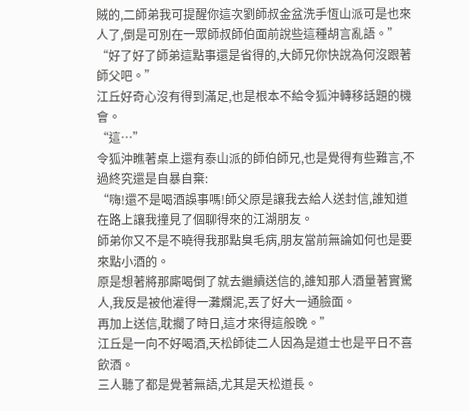賊的,二師弟我可提醒你這次劉師叔金盆洗手恆山派可是也來人了,倒是可別在一眾師叔師伯面前說些這種胡言亂語。”
“好了好了師弟這點事還是省得的,大師兄你快說為何沒跟著師父吧。”
江丘好奇心沒有得到滿足,也是根本不給令狐沖轉移話題的機會。
“這…”
令狐沖瞧著桌上還有泰山派的師伯師兄,也是覺得有些難言,不過終究還是自暴自棄:
“嗨!還不是喝酒誤事嗎!師父原是讓我去給人送封信,誰知道在路上讓我撞見了個聊得來的江湖朋友。
師弟你又不是不曉得我那點臭毛病,朋友當前無論如何也是要來點小酒的。
原是想著將那廝喝倒了就去繼續送信的,誰知那人酒量著實驚人,我反是被他灌得一灘爛泥,丟了好大一通臉面。
再加上送信,耽擱了時日,這才來得這般晚。”
江丘是一向不好喝酒,天松師徒二人因為是道士也是平日不喜飲酒。
三人聽了都是覺著無語,尤其是天松道長。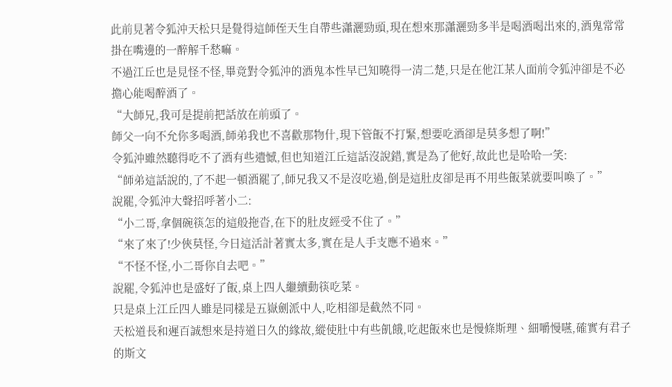此前見著令狐沖天松只是覺得這師侄天生自帶些瀟灑勁頭,現在想來那瀟灑勁多半是喝酒喝出來的,酒鬼常常掛在嘴邊的一醉解千愁嘛。
不過江丘也是見怪不怪,畢竟對令狐沖的酒鬼本性早已知曉得一清二楚,只是在他江某人面前令狐沖卻是不必擔心能喝醉酒了。
“大師兄,我可是提前把話放在前頭了。
師父一向不允你多喝酒,師弟我也不喜歡那物什,現下管飯不打緊,想要吃酒卻是莫多想了啊!”
令狐沖雖然聽得吃不了酒有些遺憾,但也知道江丘這話沒說錯,實是為了他好,故此也是哈哈一笑:
“師弟這話說的,了不起一頓酒罷了,師兄我又不是沒吃過,倒是這肚皮卻是再不用些飯菜就要叫喚了。”
說罷,令狐沖大聲招呼著小二:
“小二哥,拿個碗筷怎的這般拖沓,在下的肚皮經受不住了。”
“來了來了!少俠莫怪,今日這活計著實太多,實在是人手支應不過來。”
“不怪不怪,小二哥你自去吧。”
說罷,令狐沖也是盛好了飯,桌上四人繼續動筷吃菜。
只是桌上江丘四人雖是同樣是五嶽劍派中人,吃相卻是截然不同。
天松道長和遲百誠想來是持道日久的緣故,縱使肚中有些飢餓,吃起飯來也是慢條斯理、細嚼慢嚥,確實有君子的斯文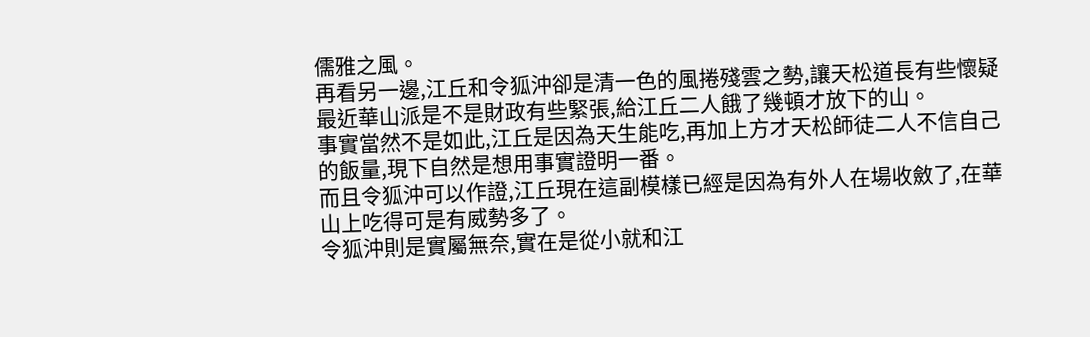儒雅之風。
再看另一邊,江丘和令狐沖卻是清一色的風捲殘雲之勢,讓天松道長有些懷疑最近華山派是不是財政有些緊張,給江丘二人餓了幾頓才放下的山。
事實當然不是如此,江丘是因為天生能吃,再加上方才天松師徒二人不信自己的飯量,現下自然是想用事實證明一番。
而且令狐沖可以作證,江丘現在這副模樣已經是因為有外人在場收斂了,在華山上吃得可是有威勢多了。
令狐沖則是實屬無奈,實在是從小就和江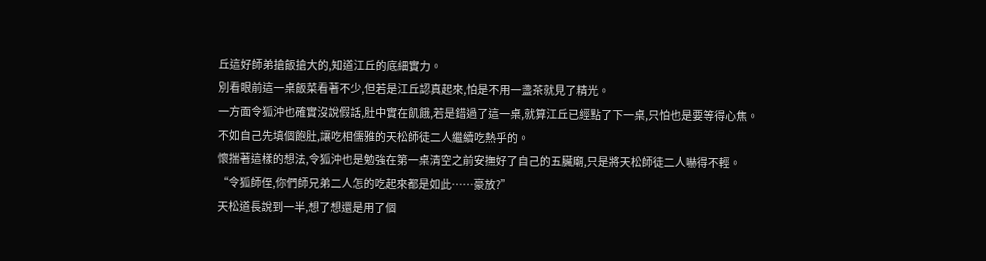丘這好師弟搶飯搶大的,知道江丘的底細實力。
別看眼前這一桌飯菜看著不少,但若是江丘認真起來,怕是不用一盞茶就見了精光。
一方面令狐沖也確實沒說假話,肚中實在飢餓,若是錯過了這一桌,就算江丘已經點了下一桌,只怕也是要等得心焦。
不如自己先填個飽肚,讓吃相儒雅的天松師徒二人繼續吃熱乎的。
懷揣著這樣的想法,令狐沖也是勉強在第一桌清空之前安撫好了自己的五臟廟,只是將天松師徒二人嚇得不輕。
“令狐師侄,你們師兄弟二人怎的吃起來都是如此……豪放?”
天松道長說到一半,想了想還是用了個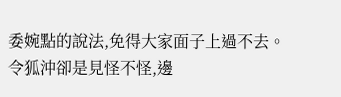委婉點的說法,免得大家面子上過不去。
令狐沖卻是見怪不怪,邊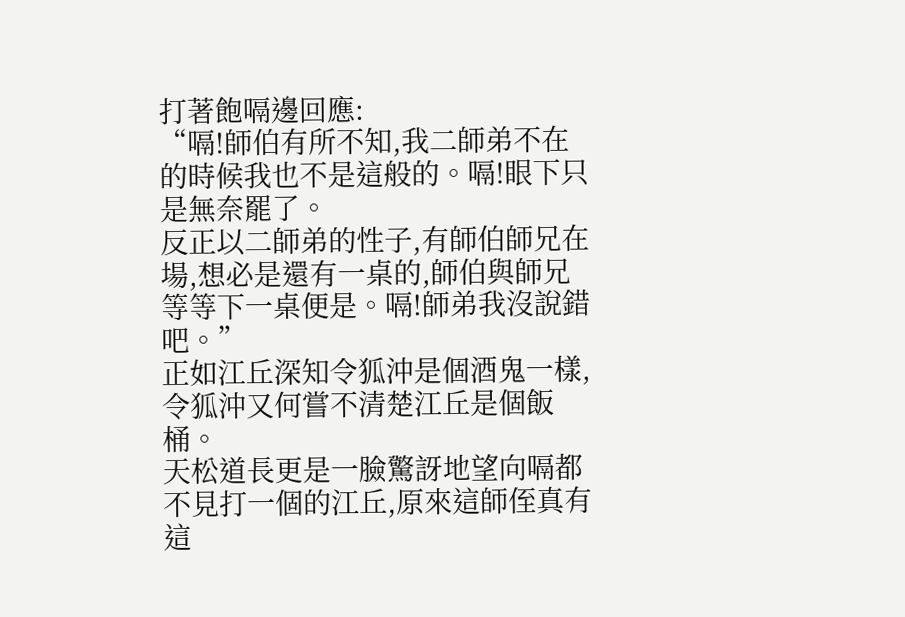打著飽嗝邊回應:
“嗝!師伯有所不知,我二師弟不在的時候我也不是這般的。嗝!眼下只是無奈罷了。
反正以二師弟的性子,有師伯師兄在場,想必是還有一桌的,師伯與師兄等等下一桌便是。嗝!師弟我沒說錯吧。”
正如江丘深知令狐沖是個酒鬼一樣,令狐沖又何嘗不清楚江丘是個飯桶。
天松道長更是一臉驚訝地望向嗝都不見打一個的江丘,原來這師侄真有這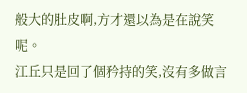般大的肚皮啊,方才還以為是在說笑呢。
江丘只是回了個矜持的笑,沒有多做言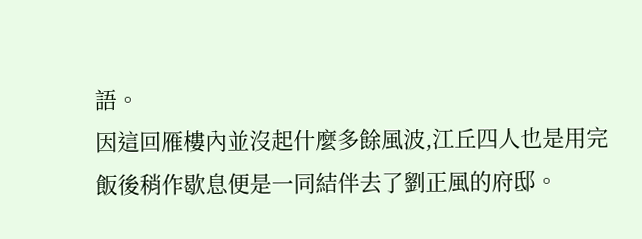語。
因這回雁樓內並沒起什麼多餘風波,江丘四人也是用完飯後稍作歇息便是一同結伴去了劉正風的府邸。